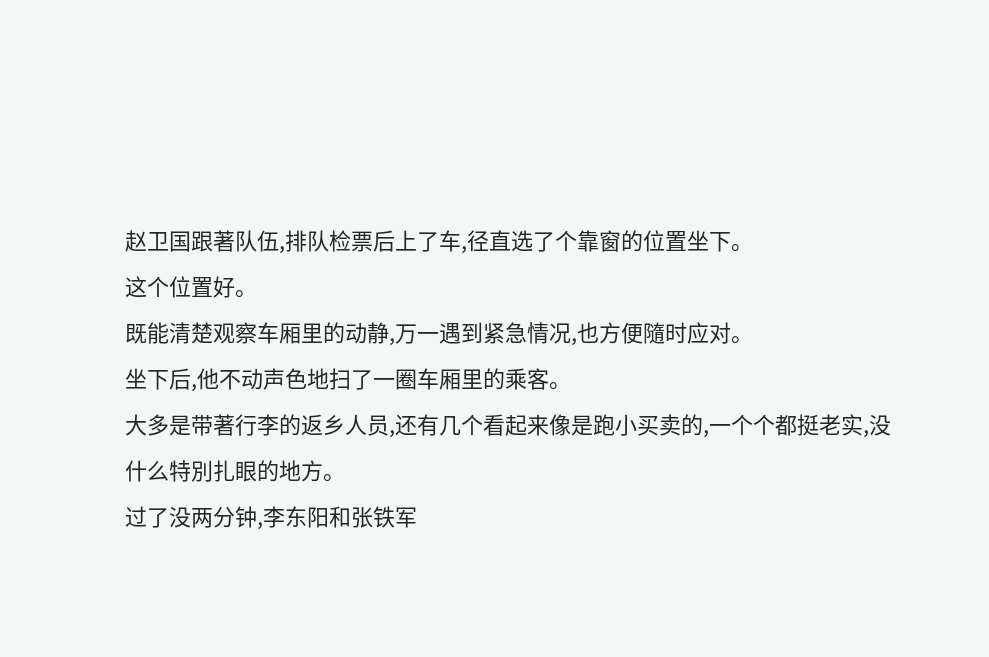赵卫国跟著队伍,排队检票后上了车,径直选了个靠窗的位置坐下。
这个位置好。
既能清楚观察车厢里的动静,万一遇到紧急情况,也方便隨时应对。
坐下后,他不动声色地扫了一圈车厢里的乘客。
大多是带著行李的返乡人员,还有几个看起来像是跑小买卖的,一个个都挺老实,没什么特別扎眼的地方。
过了没两分钟,李东阳和张铁军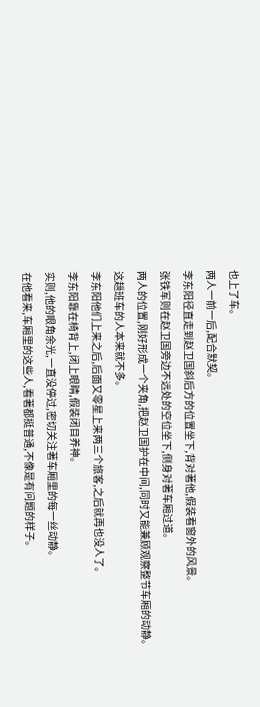也上了车。
两人一前一后,配合默契。
李东阳径直走到赵卫国斜后方的位置坐下,背对著他,假装看窗外的风景。
张铁军则在赵卫国旁边不远处的空位坐下,侧身对著车厢过道。
两人的位置,刚好形成一个夹角,把赵卫国护在中间,同时又能兼顾观察整节车厢的动静。
这趟班车的人本来就不多。
李东阳他们上来之后,后面又零星上来两三个旅客,之后就再也没人了。
李东阳靠在椅背上,闭上眼睛,假装闭目养神。
实则,他的眼角余光,一直没停过,密切关注著车厢里的每一丝动静。
在他看来,车厢里的这些人,看著都挺普通,不像是有问题的样子。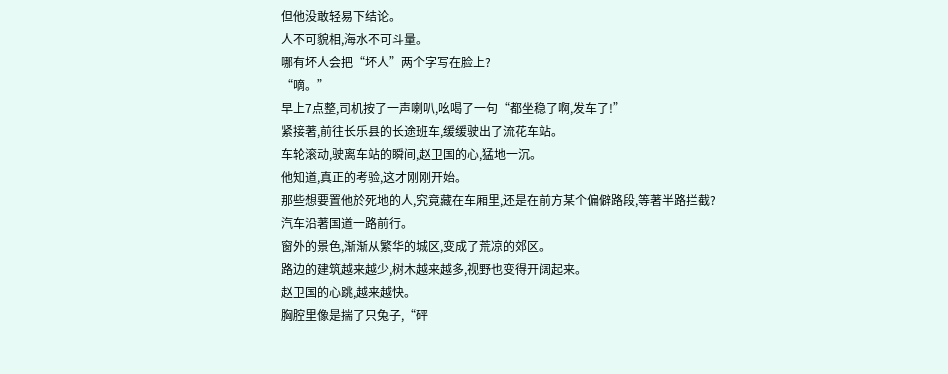但他没敢轻易下结论。
人不可貌相,海水不可斗量。
哪有坏人会把“坏人”两个字写在脸上?
“嘀。”
早上7点整,司机按了一声喇叭,吆喝了一句“都坐稳了啊,发车了!”
紧接著,前往长乐县的长途班车,缓缓驶出了流花车站。
车轮滚动,驶离车站的瞬间,赵卫国的心,猛地一沉。
他知道,真正的考验,这才刚刚开始。
那些想要置他於死地的人,究竟藏在车厢里,还是在前方某个偏僻路段,等著半路拦截?
汽车沿著国道一路前行。
窗外的景色,渐渐从繁华的城区,变成了荒凉的郊区。
路边的建筑越来越少,树木越来越多,视野也变得开阔起来。
赵卫国的心跳,越来越快。
胸腔里像是揣了只兔子,“砰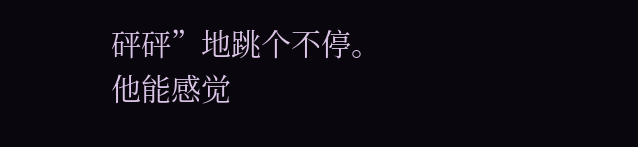砰砰”地跳个不停。
他能感觉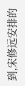到,宋修远安排的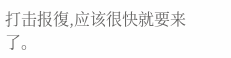打击报復,应该很快就要来了。